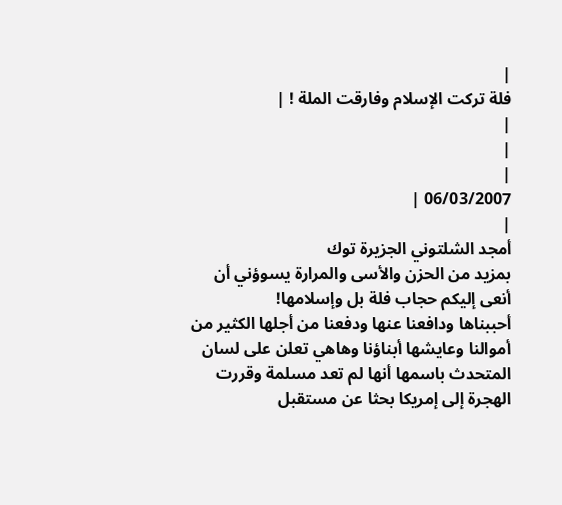|
فلة تركت الإسلام وفارقت الملة ! |
|
|
|
06/03/2007 |
|
أمجد الشلتوني الجزيرة توك
بمزيد من الحزن والأسى والمرارة يسوؤني أن أنعى إليكم حجاب فلة بل وإسلامها!
أحببناها ودافعنا عنها ودفعنا من أجلها الكثير من أموالنا وعايشها أبناؤنا وهاهي تعلن على لسان المتحدث باسمها أنها لم تعد مسلمة وقررت الهجرة إلى إمريكا بحثا عن مستقبل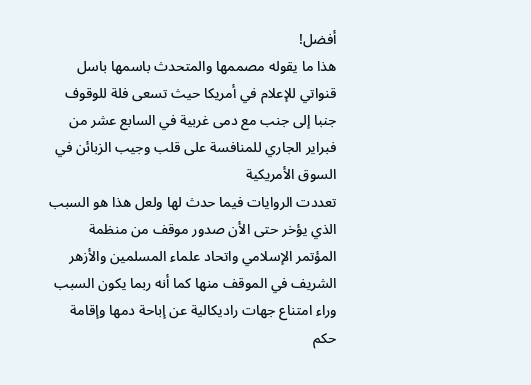أفضل!
هذا ما يقوله مصممها والمتحدث باسمها باسل قنواتي للإعلام في أمريكا حيث تسعى فلة للوقوف جنبا إلى جنب مع دمى غربية في السابع عشر من فبراير الجاري للمنافسة على قلب وجيب الزبائن في السوق الأمريكية
تعددت الروايات فيما حدث لها ولعل هذا هو السبب الذي يؤخر حتى الأن صدور موقف من منظمة المؤتمر الإسلامي واتحاد علماء المسلمين والأزهر الشريف في الموقف منها كما أنه ربما يكون السبب وراء امتناع جهات راديكالية عن إباحة دمها وإقامة حكم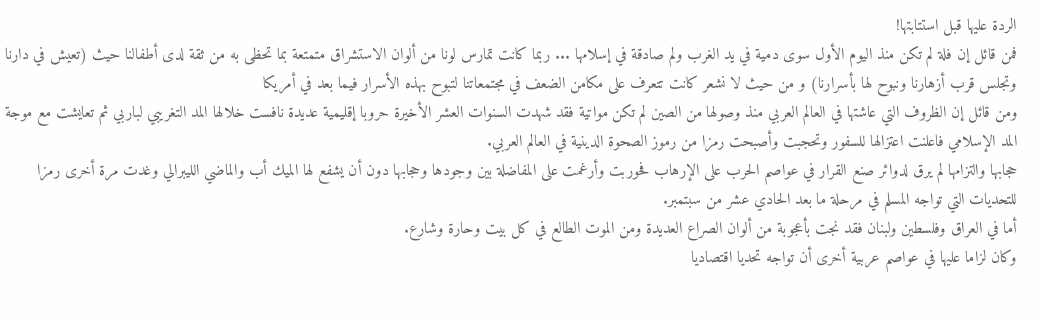الردة عليها قبل استتابتها!
فمن قائل إن فلة لم تكن منذ اليوم الأول سوى دمية في يد الغرب ولم صادقة في إسلامها ... ربما كانت تمارس لونا من ألوان الاستشراق متمتعة بما تحظى به من ثقة لدى أطفالنا حيث (تعيش في دارنا وتجلس قرب أزهارنا ونبوح لها بأسرارنا) و من حيث لا نشعر كانت تتعرف على مكامن الضعف في مجتمعاتنا لتبوح بهذه الأسرار فيما بعد في أمريكا
ومن قائل إن الظروف التي عاشتها في العالم العربي منذ وصولها من الصين لم تكن مواتية فقد شهدت السنوات العشر الأخيرة حروبا إقليمية عديدة نافست خلالها المد التغريبي لباربي ثم تعايشت مع موجة المد الإسلامي فاعلنت اعتزالها للسفور وتحجبت وأصبحت رمزا من رموز الصحوة الدينية في العالم العربي.
حجابها والتزامها لم يرق لدوائر صنع القرار في عواصم الحرب على الإرهاب فحوربت وأرغمت على المفاضلة بين وجودها وحجابها دون أن يشفع لها الميك أب والماضي الليبرالي وغدت مرة أخرى رمزا للتحديات التي تواجه المسلم في مرحلة ما بعد الحادي عشر من سبتمبر.
أما في العراق وفلسطين ولبنان فقد نجت بأعجوبة من ألوان الصراع العديدة ومن الموت الطالع في كل بيت وحارة وشارع.
وكان لزاما عليها في عواصم عربية أخرى أن تواجه تحديا اقتصاديا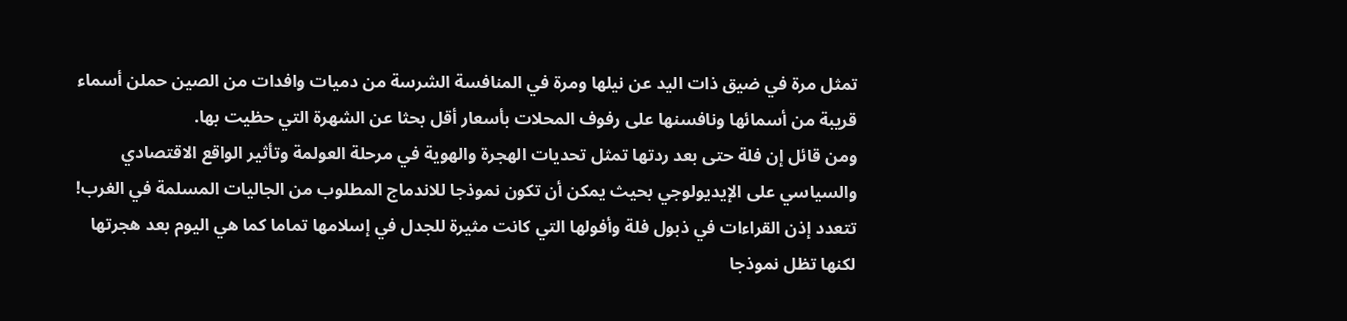تمثل مرة في ضيق ذات اليد عن نيلها ومرة في المنافسة الشرسة من دميات وافدات من الصين حملن أسماء قريبة من أسمائها ونافسنها على رفوف المحلات بأسعار أقل بحثا عن الشهرة التي حظيت بها.
ومن قائل إن فلة حتى بعد ردتها تمثل تحديات الهجرة والهوية في مرحلة العولمة وتأثير الواقع الاقتصادي والسياسي على الإيديولوجي بحيث يمكن أن تكون نموذجا للاندماج المطلوب من الجاليات المسلمة في الغرب!
تتعدد إذن القراءات في ذبول فلة وأفولها التي كانت مثيرة للجدل في إسلامها تماما كما هي اليوم بعد هجرتها لكنها تظل نموذجا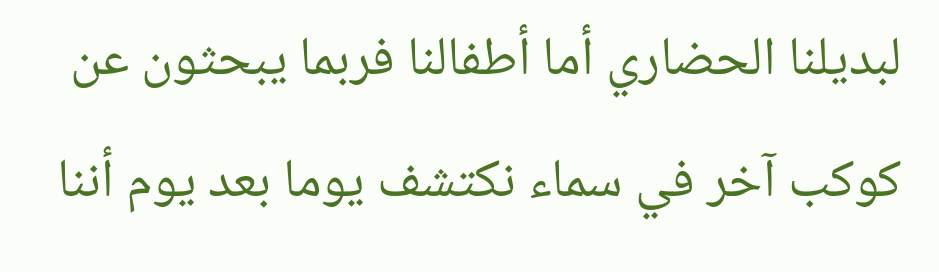لبديلنا الحضاري أما أطفالنا فربما يبحثون عن كوكب آخر في سماء نكتشف يوما بعد يوم أننا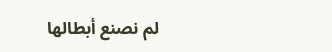لم نصنع أبطالها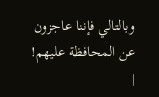وبالتالي فإننا عاجزون عن المحافظة عليهم!
|